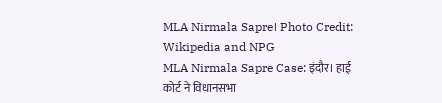MLA Nirmala Sapre। Photo Credit: Wikipedia and NPG
MLA Nirmala Sapre Case: इंदौर। हाई कोर्ट ने विधानसभा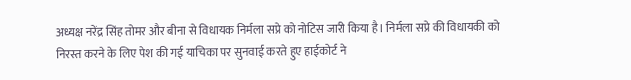अध्यक्ष नरेंद्र सिंह तोमर और बीना से विधायक निर्मला सप्रे को नोटिस जारी किया है। निर्मला सप्रे की विधायकी को निरस्त करने के लिए पेश की गई याचिका पर सुनवाई करते हुए हाईकोर्ट ने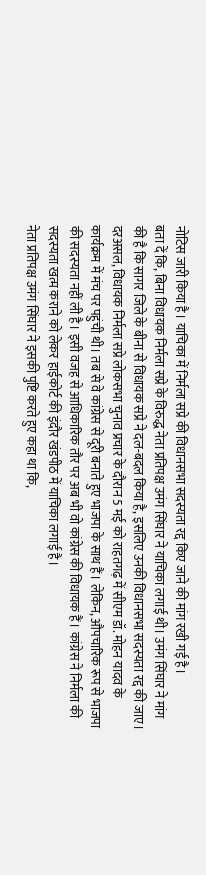नोटिस जारी किया है। याचिका में निर्मला सप्रे की विधानसभा सदस्यता रद्द किए जाने की मांग रखी गई है।
बता दें कि, बिना विधायक निर्मला सप्रे के विरुद्ध नेता प्रतिपक्ष उमंग सिंघार ने याचिका लगाई थी। उमंग सिंघार ने मांग की है कि सागर जिले के बीना से विधायक सप्रे ने दल-बदल किया है, इसलिए उनकी विधानसभा सदस्यता रद्द की जाए। दरअसल, विधायक निर्मला सप्रे लोकसभा चुनाव प्रचार के दौरान 5 मई को राहतगढ़ में सीएम डॉ. मोहन यादव के कार्यक्रम में मंच पर पहुंची थी। तब से वे कांग्रेस से दूरी बनाते हुए भाजपा के साथ हैं। लेकिन, औपचारिक रूप से भाजपा की सदस्यता नहीं ली है। इसी वजह से आधिकारिक तौर पर अब भी वो कांग्रेस की विधायक हैं। कांग्रेस ने निर्मला की सदस्यता खत्म कराने को लेकर हाईकोर्ट की इंदौर खंडपीठ में याचिका लगाई है।
नेता प्रतिपक्ष उमंग सिंघार ने इसकी पुष्टि करते हुए कहा था कि,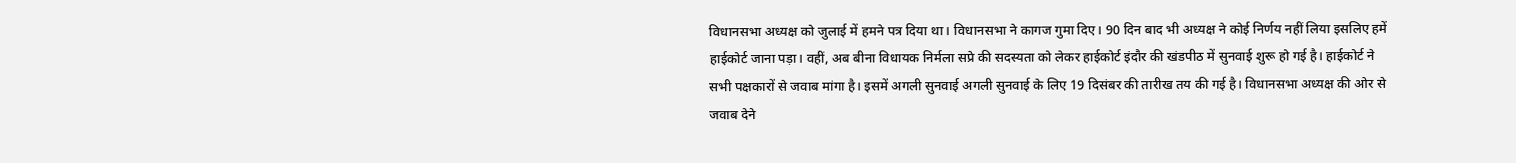विधानसभा अध्यक्ष को जुलाई में हमने पत्र दिया था। विधानसभा ने कागज गुमा दिए। 90 दिन बाद भी अध्यक्ष ने कोई निर्णय नहीं लिया इसलिए हमें हाईकोर्ट जाना पड़ा। वहीं, अब बीना विधायक निर्मला सप्रे की सदस्यता को लेकर हाईकोर्ट इंदौर की खंडपीठ में सुनवाई शुरू हो गई है। हाईकोर्ट ने सभी पक्षकारों से जवाब मांगा है। इसमें अगली सुनवाई अगली सुनवाई के लिए 19 दिसंबर की तारीख तय की गई है। विधानसभा अध्यक्ष की ओर से जवाब देने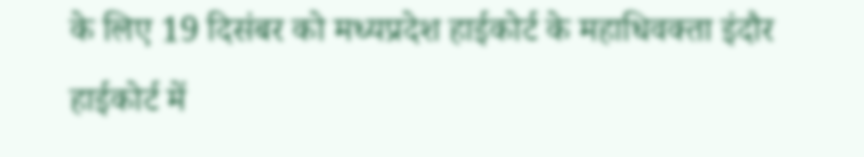के लिए 19 दिसंबर को मध्यप्रदेश हाईकोर्ट के महाधिवक्ता इंदौर हाईकोर्ट में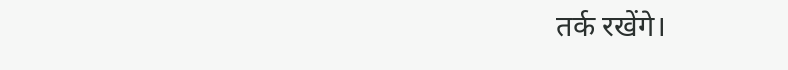तर्क रखेंगे।